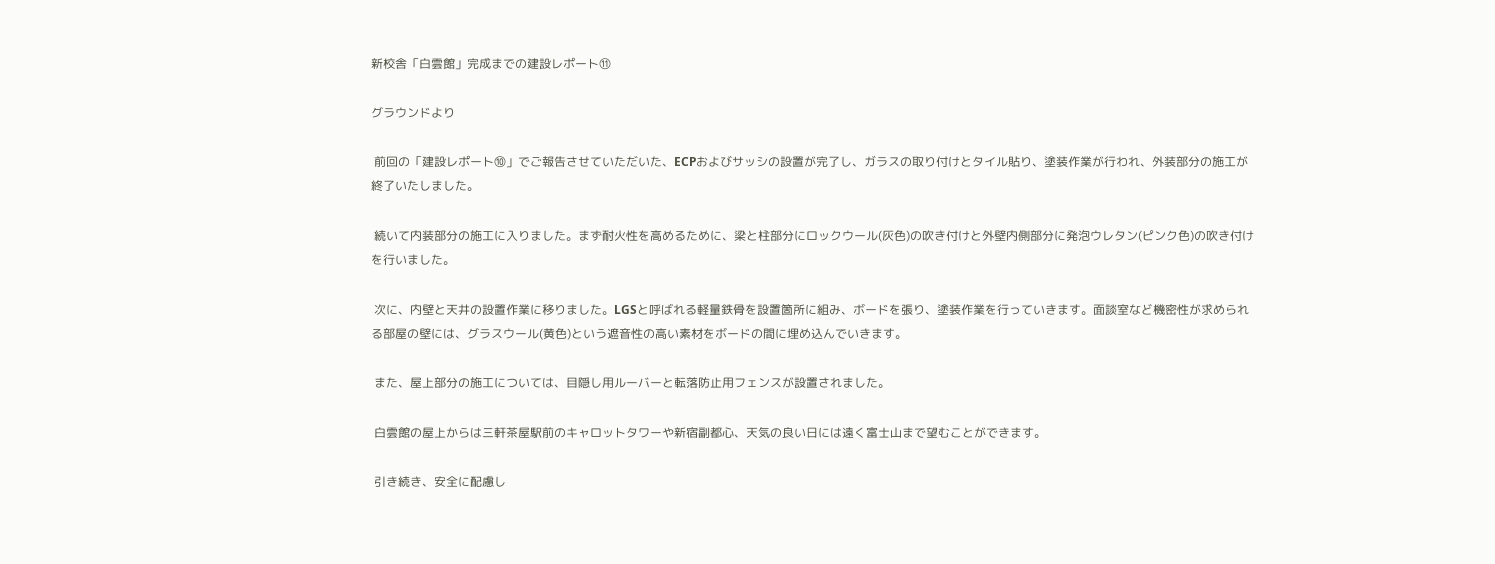新校舎「白雲館」完成までの建設レポート⑪

グラウンドより

 前回の「建設レポート⑩」でご報告させていただいた、ECPおよびサッシの設置が完了し、ガラスの取り付けとタイル貼り、塗装作業が行われ、外装部分の施工が終了いたしました。

 続いて内装部分の施工に入りました。まず耐火性を高めるために、梁と柱部分にロックウール(灰色)の吹き付けと外壁内側部分に発泡ウレタン(ピンク色)の吹き付けを行いました。

 次に、内壁と天井の設置作業に移りました。LGSと呼ばれる軽量鉄骨を設置箇所に組み、ボードを張り、塗装作業を行っていきます。面談室など機密性が求められる部屋の壁には、グラスウール(黄色)という遮音性の高い素材をボードの間に埋め込んでいきます。

 また、屋上部分の施工については、目隠し用ルーバーと転落防止用フェンスが設置されました。

 白雲館の屋上からは三軒茶屋駅前のキャロットタワーや新宿副都心、天気の良い日には遠く富士山まで望むことができます。

 引き続き、安全に配慮し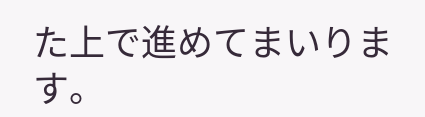た上で進めてまいります。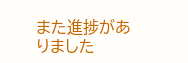また進捗がありました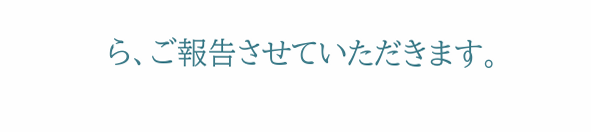ら、ご報告させていただきます。